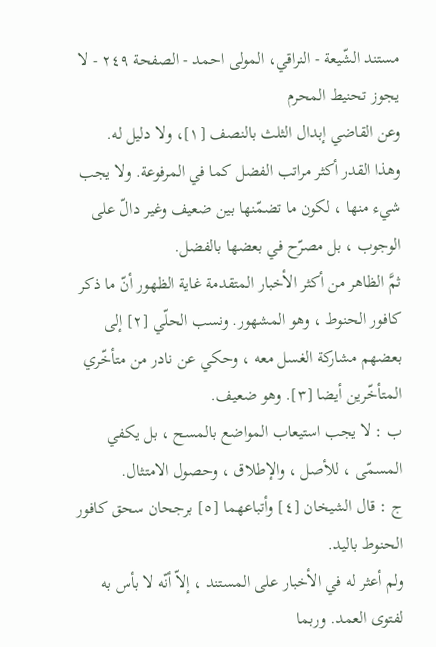مستند الشّيعة - النراقي، المولى احمد - الصفحة ٢٤٩ - لا يجوز تحنيط المحرم
وعن القاضي إبدال الثلث بالنصف [١]، ولا دليل له.
وهذا القدر أكثر مراتب الفضل كما في المرفوعة. ولا يجب شيء منها ، لكون ما تضمّنها بين ضعيف وغير دالّ على الوجوب ، بل مصرّح في بعضها بالفضل.
ثمَّ الظاهر من أكثر الأخبار المتقدمة غاية الظهور أنّ ما ذكر كافور الحنوط ، وهو المشهور. ونسب الحلّي [٢] إلى بعضهم مشاركة الغسل معه ، وحكي عن نادر من متأخّري المتأخّرين أيضا [٣]. وهو ضعيف.
ب : لا يجب استيعاب المواضع بالمسح ، بل يكفي المسمّى ، للأصل ، والإطلاق ، وحصول الامتثال.
ج : قال الشيخان [٤] وأتباعهما [٥] برجحان سحق كافور الحنوط باليد.
ولم أعثر له في الأخبار على المستند ، إلاّ أنّه لا بأس به لفتوى العمد. وربما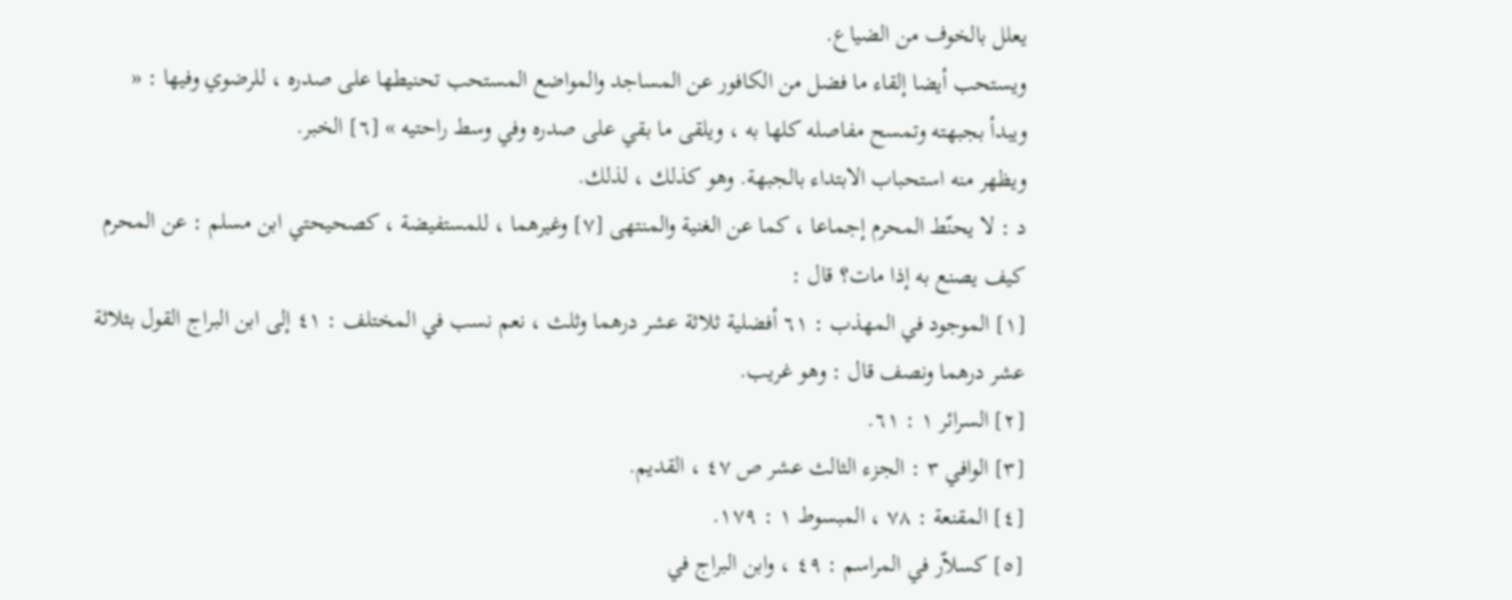يعلل بالخوف من الضياع.
ويستحب أيضا إلقاء ما فضل من الكافور عن المساجد والمواضع المستحب تحنيطها على صدره ، للرضوي وفيها : « ويبدأ بجبهته وتمسح مفاصله كلها به ، ويلقى ما بقي على صدره وفي وسط راحتيه » [٦] الخبر.
ويظهر منه استحباب الابتداء بالجبهة. وهو كذلك ، لذلك.
د : لا يحنّط المحرم إجماعا ، كما عن الغنية والمنتهى [٧] وغيرهما ، للمستفيضة ، كصحيحتي ابن مسلم : عن المحرم كيف يصنع به إذا مات؟ قال :
[١] الموجود في المهذب : ٦١ أفضلية ثلاثة عشر درهما وثلث ، نعم نسب في المختلف : ٤١ إلى ابن البراج القول بثلاثة عشر درهما ونصف قال : وهو غريب.
[٢] السرائر ١ : ٦١.
[٣] الوافي ٣ : الجزء الثالث عشر ص ٤٧ ، القديم.
[٤] المقنعة : ٧٨ ، المبسوط ١ : ١٧٩.
[٥] كسلاّر في المراسم : ٤٩ ، وابن البراج في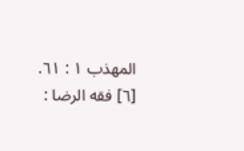المهذب ١ : ٦١.
[٦] فقه الرضا :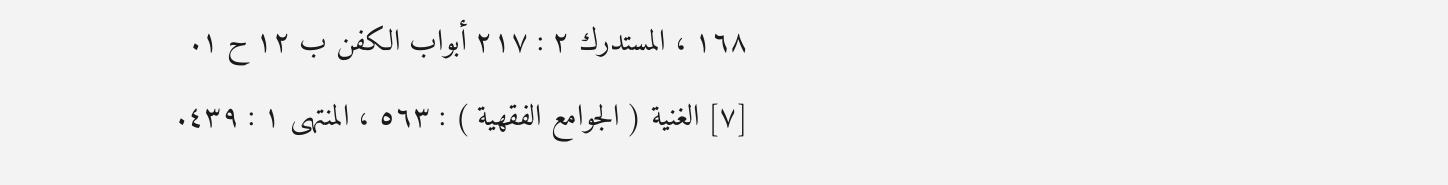١٦٨ ، المستدرك ٢ : ٢١٧ أبواب الكفن ب ١٢ ح ١.
[٧] الغنية ( الجوامع الفقهية ) : ٥٦٣ ، المنتهى ١ : ٤٣٩.